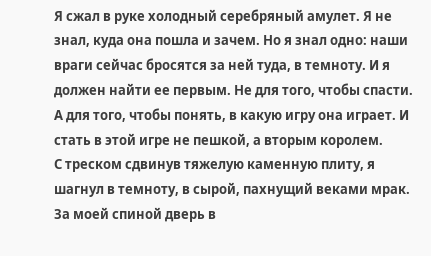Я сжал в руке холодный серебряный амулет. Я не знал, куда она пошла и зачем. Но я знал одно: наши враги сейчас бросятся за ней туда, в темноту. И я должен найти ее первым. Не для того, чтобы спасти. А для того, чтобы понять, в какую игру она играет. И стать в этой игре не пешкой, а вторым королем.
С треском сдвинув тяжелую каменную плиту, я шагнул в темноту, в сырой, пахнущий веками мрак. За моей спиной дверь в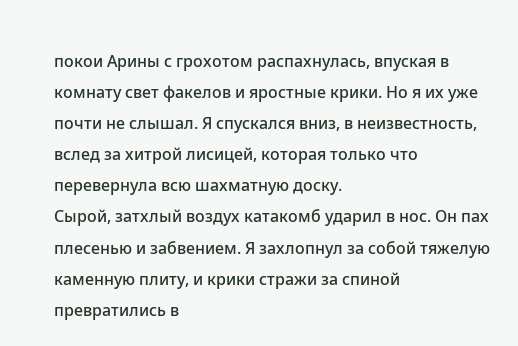покои Арины с грохотом распахнулась, впуская в комнату свет факелов и яростные крики. Но я их уже почти не слышал. Я спускался вниз, в неизвестность, вслед за хитрой лисицей, которая только что перевернула всю шахматную доску.
Сырой, затхлый воздух катакомб ударил в нос. Он пах плесенью и забвением. Я захлопнул за собой тяжелую каменную плиту, и крики стражи за спиной превратились в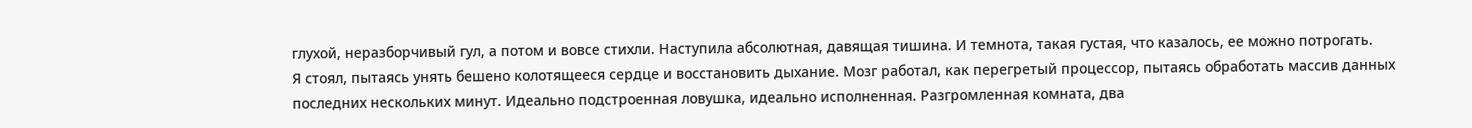глухой, неразборчивый гул, а потом и вовсе стихли. Наступила абсолютная, давящая тишина. И темнота, такая густая, что казалось, ее можно потрогать.
Я стоял, пытаясь унять бешено колотящееся сердце и восстановить дыхание. Мозг работал, как перегретый процессор, пытаясь обработать массив данных последних нескольких минут. Идеально подстроенная ловушка, идеально исполненная. Разгромленная комната, два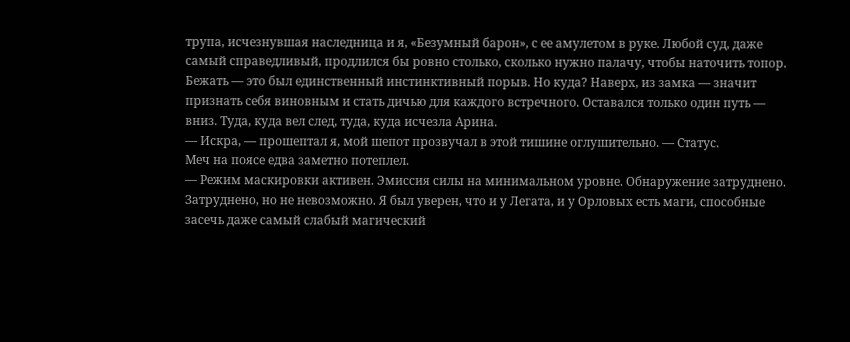трупа, исчезнувшая наследница и я, «Безумный барон», с ее амулетом в руке. Любой суд, даже самый справедливый, продлился бы ровно столько, сколько нужно палачу, чтобы наточить топор.
Бежать — это был единственный инстинктивный порыв. Но куда? Наверх, из замка — значит признать себя виновным и стать дичью для каждого встречного. Оставался только один путь — вниз. Туда, куда вел след, туда, куда исчезла Арина.
— Искра, — прошептал я, мой шепот прозвучал в этой тишине оглушительно. — Статус.
Меч на поясе едва заметно потеплел.
— Режим маскировки активен. Эмиссия силы на минимальном уровне. Обнаружение затруднено.
Затруднено, но не невозможно. Я был уверен, что и у Легата, и у Орловых есть маги, способные засечь даже самый слабый магический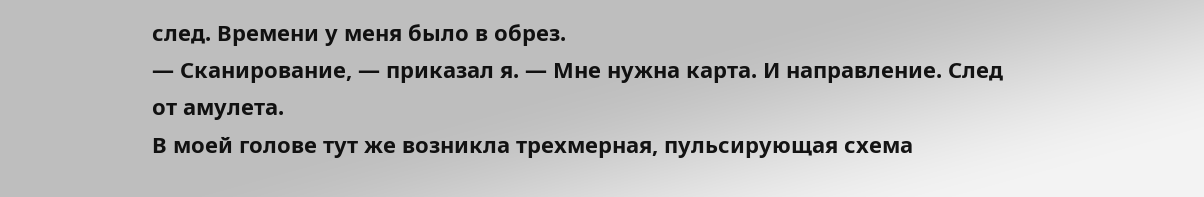след. Времени у меня было в обрез.
— Сканирование, — приказал я. — Мне нужна карта. И направление. След от амулета.
В моей голове тут же возникла трехмерная, пульсирующая схема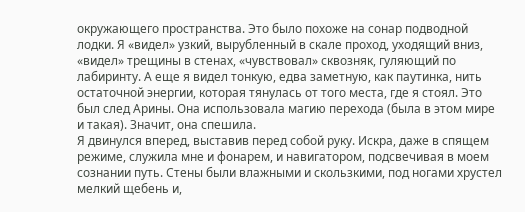окружающего пространства. Это было похоже на сонар подводной лодки. Я «видел» узкий, вырубленный в скале проход, уходящий вниз, «видел» трещины в стенах, «чувствовал» сквозняк, гуляющий по лабиринту. А еще я видел тонкую, едва заметную, как паутинка, нить остаточной энергии, которая тянулась от того места, где я стоял. Это был след Арины. Она использовала магию перехода (была в этом мире и такая). Значит, она спешила.
Я двинулся вперед, выставив перед собой руку. Искра, даже в спящем режиме, служила мне и фонарем, и навигатором, подсвечивая в моем сознании путь. Стены были влажными и скользкими, под ногами хрустел мелкий щебень и,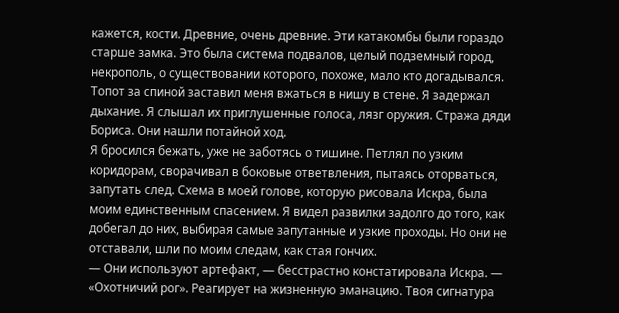кажется, кости. Древние, очень древние. Эти катакомбы были гораздо старше замка. Это была система подвалов, целый подземный город, некрополь, о существовании которого, похоже, мало кто догадывался.
Топот за спиной заставил меня вжаться в нишу в стене. Я задержал дыхание. Я слышал их приглушенные голоса, лязг оружия. Стража дяди Бориса. Они нашли потайной ход.
Я бросился бежать, уже не заботясь о тишине. Петлял по узким коридорам, сворачивал в боковые ответвления, пытаясь оторваться, запутать след. Схема в моей голове, которую рисовала Искра, была моим единственным спасением. Я видел развилки задолго до того, как добегал до них, выбирая самые запутанные и узкие проходы. Но они не отставали, шли по моим следам, как стая гончих.
— Они используют артефакт, — бесстрастно констатировала Искра. — «Охотничий рог». Реагирует на жизненную эманацию. Твоя сигнатура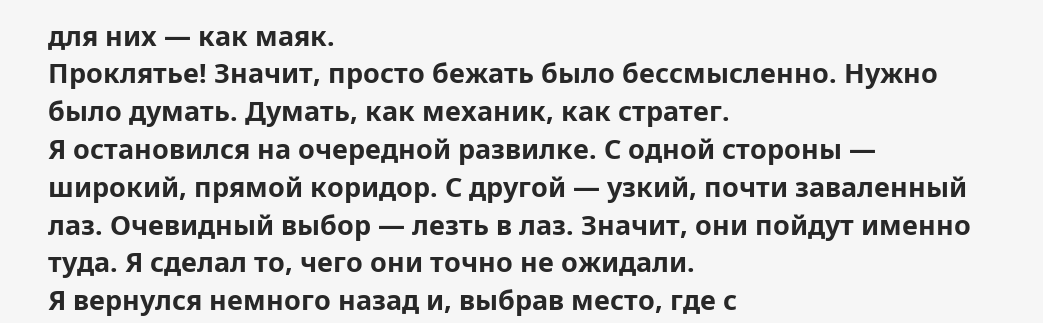для них — как маяк.
Проклятье! Значит, просто бежать было бессмысленно. Нужно было думать. Думать, как механик, как стратег.
Я остановился на очередной развилке. С одной стороны — широкий, прямой коридор. С другой — узкий, почти заваленный лаз. Очевидный выбор — лезть в лаз. Значит, они пойдут именно туда. Я сделал то, чего они точно не ожидали.
Я вернулся немного назад и, выбрав место, где с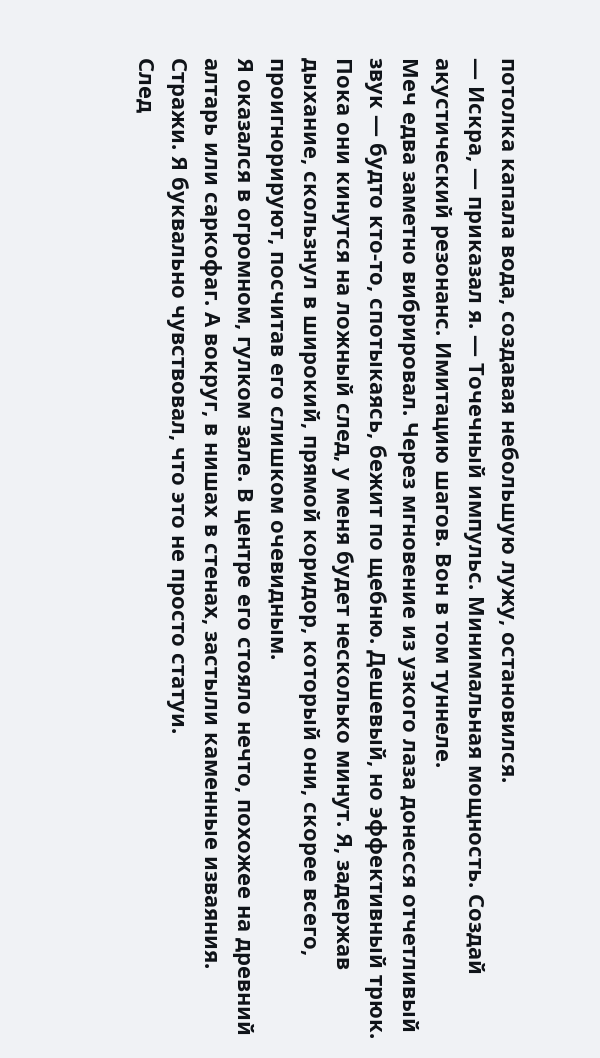потолка капала вода, создавая небольшую лужу, остановился.
— Искра, — приказал я. — Точечный импульс. Минимальная мощность. Создай акустический резонанс. Имитацию шагов. Вон в том туннеле.
Меч едва заметно вибрировал. Через мгновение из узкого лаза донесся отчетливый звук — будто кто-то, спотыкаясь, бежит по щебню. Дешевый, но эффективный трюк. Пока они кинутся на ложный след, у меня будет несколько минут. Я, задержав дыхание, скользнул в широкий, прямой коридор, который они, скорее всего, проигнорируют, посчитав его слишком очевидным.
Я оказался в огромном, гулком зале. В центре его стояло нечто, похожее на древний алтарь или саркофаг. А вокруг, в нишах в стенах, застыли каменные изваяния.
Стражи. Я буквально чувствовал, что это не просто статуи.
След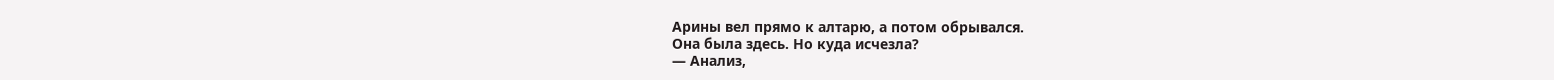Арины вел прямо к алтарю, а потом обрывался.
Она была здесь. Но куда исчезла?
— Анализ,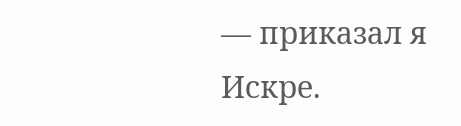— приказал я Искре.